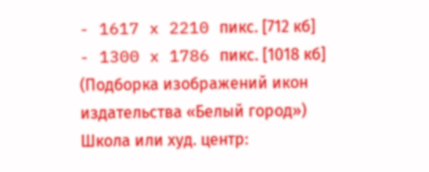- 1617 x 2210 пикс. [712 кб]
- 1300 x 1786 пикс. [1018 кб]
(Подборка изображений икон издательства «Белый город»)
Школа или худ. центр: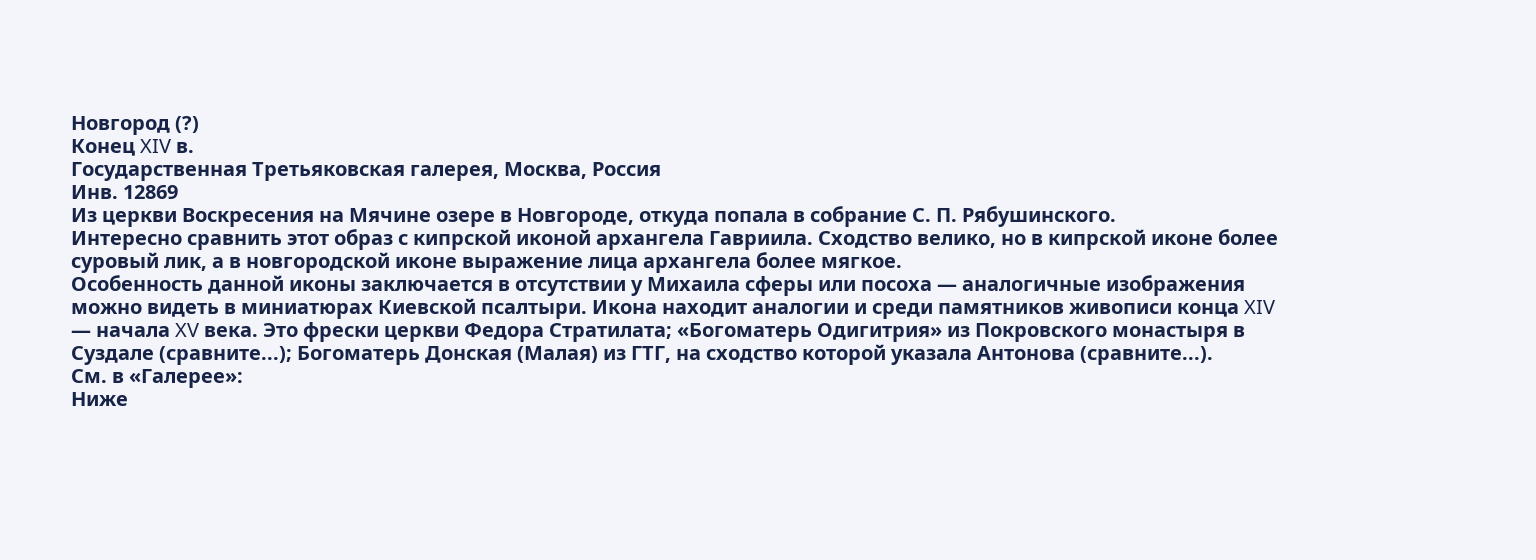Новгород (?)
Конец XIV в.
Государственная Третьяковская галерея, Москва, Россия
Инв. 12869
Из церкви Воскресения на Мячине озере в Новгороде, откуда попала в собрание С. П. Рябушинского.
Интересно сравнить этот образ с кипрской иконой архангела Гавриила. Сходство велико, но в кипрской иконе более суровый лик, а в новгородской иконе выражение лица архангела более мягкое.
Особенность данной иконы заключается в отсутствии у Михаила сферы или посоха — аналогичные изображения можно видеть в миниатюрах Киевской псалтыри. Икона находит аналогии и среди памятников живописи конца XIV — начала XV века. Это фрески церкви Федора Стратилата; «Богоматерь Одигитрия» из Покровского монастыря в Суздале (сравните...); Богоматерь Донская (Малая) из ГТГ, на сходство которой указала Антонова (сравните...).
См. в «Галерее»:
Ниже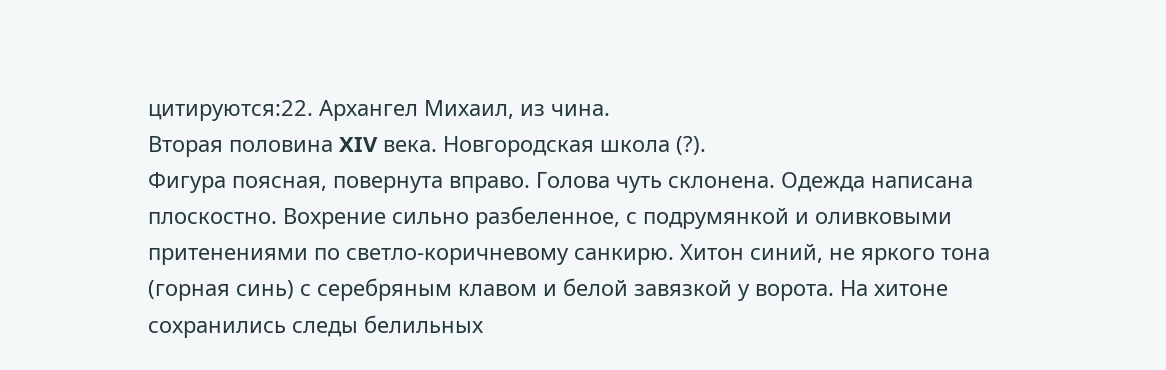цитируются:22. Архангел Михаил, из чина.
Вторая половина XIV века. Новгородская школа (?).
Фигура поясная, повернута вправо. Голова чуть склонена. Одежда написана плоскостно. Вохрение сильно разбеленное, с подрумянкой и оливковыми притенениями по светло-коричневому санкирю. Хитон синий, не яркого тона (горная синь) с серебряным клавом и белой завязкой у ворота. На хитоне сохранились следы белильных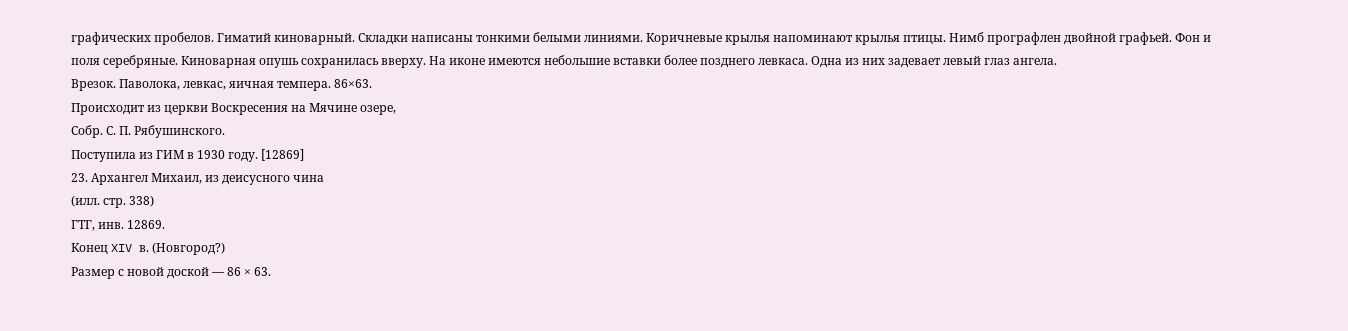графических пробелов. Гиматий киноварный. Складки написаны тонкими белыми линиями. Коричневые крылья напоминают крылья птицы. Нимб прографлен двойной графьей. Фон и поля серебряные. Киноварная опушь сохранилась вверху. На иконе имеются небольшие вставки более позднего левкаса. Одна из них задевает левый глаз ангела.
Врезок. Паволока, левкас, яичная темпера. 86×63.
Происходит из церкви Воскресения на Мячине озере,
Собр. С. П. Рябушинского.
Поступила из ГИМ в 1930 году. [12869]
23. Архангел Михаил, из деисусного чина
(илл. стр. 338)
ГТГ, инв. 12869.
Конец XIV в. (Новгород?)
Размер с новой доской — 86 × 63.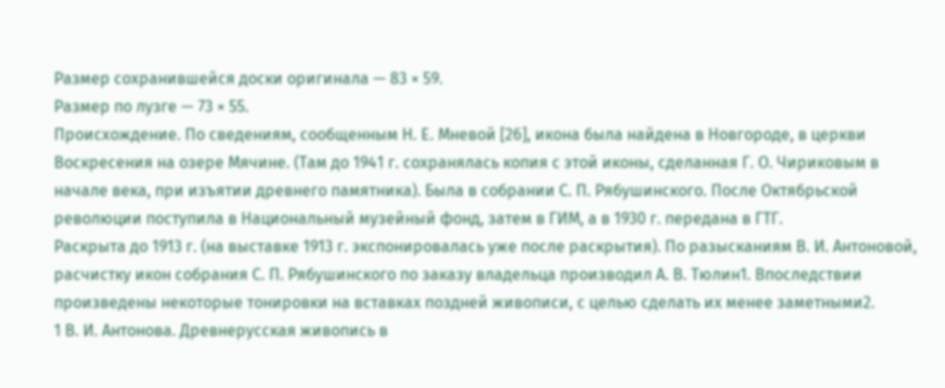Размер сохранившейся доски оригинала — 83 × 59.
Размер по лузге — 73 × 55.
Происхождение. По сведениям, сообщенным Н. Е. Мневой [26], икона была найдена в Новгороде, в церкви Воскресения на озере Мячине. (Там до 1941 г. сохранялась копия с этой иконы, сделанная Г. О. Чириковым в начале века, при изъятии древнего памятника). Была в собрании С. П. Рябушинского. После Октябрьской революции поступила в Национальный музейный фонд, затем в ГИМ, а в 1930 г. передана в ГТГ.
Раскрыта до 1913 г. (на выставке 1913 г. экспонировалась уже после раскрытия). По разысканиям В. И. Антоновой, расчистку икон собрания С. П. Рябушинского по заказу владельца производил А. В. Тюлин1. Впоследствии произведены некоторые тонировки на вставках поздней живописи, с целью сделать их менее заметными2.
1 В. И. Антонова. Древнерусская живопись в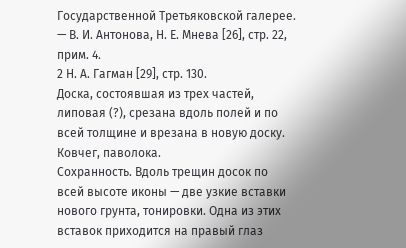Государственной Третьяковской галерее. — В. И. Антонова, Н. Е. Мнева [26], стр. 22, прим. 4.
2 Н. А. Гагман [29], стр. 130.
Доска, состоявшая из трех частей, липовая (?), срезана вдоль полей и по всей толщине и врезана в новую доску. Ковчег, паволока.
Сохранность. Вдоль трещин досок по всей высоте иконы — две узкие вставки нового грунта, тонировки. Одна из этих вставок приходится на правый глаз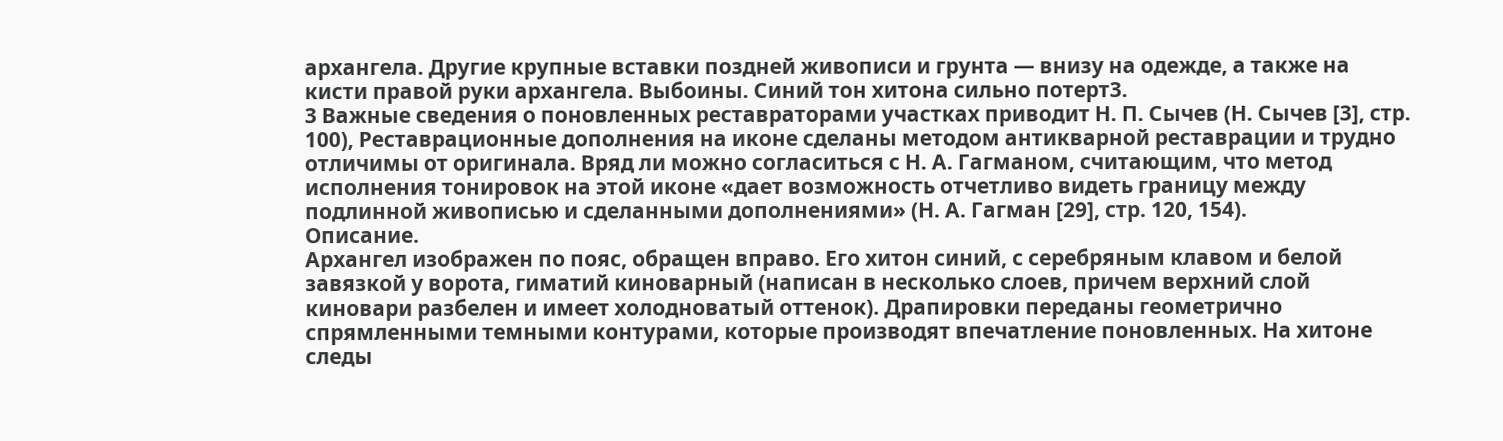архангела. Другие крупные вставки поздней живописи и грунта — внизу на одежде, а также на кисти правой руки архангела. Выбоины. Синий тон хитона сильно потерт3.
3 Важные сведения о поновленных реставраторами участках приводит Н. П. Сычев (Н. Сычев [3], стр. 100), Реставрационные дополнения на иконе сделаны методом антикварной реставрации и трудно отличимы от оригинала. Вряд ли можно согласиться с Н. А. Гагманом, считающим, что метод исполнения тонировок на этой иконе «дает возможность отчетливо видеть границу между подлинной живописью и сделанными дополнениями» (Н. А. Гагман [29], стр. 120, 154).
Описание.
Архангел изображен по пояс, обращен вправо. Его хитон синий, с серебряным клавом и белой завязкой у ворота, гиматий киноварный (написан в несколько слоев, причем верхний слой киновари разбелен и имеет холодноватый оттенок). Драпировки переданы геометрично спрямленными темными контурами, которые производят впечатление поновленных. На хитоне следы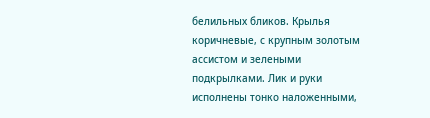белильных бликов. Крылья коричневые, с крупным золотым ассистом и зелеными подкрылками. Лик и руки исполнены тонко наложенными,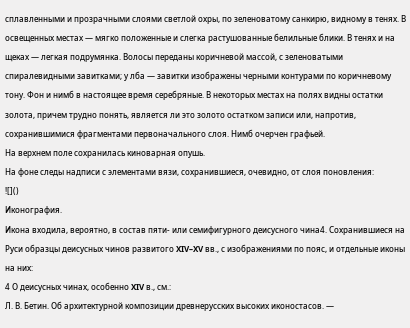сплавленными и прозрачными слоями светлой охры, по зеленоватому санкирю, видному в тенях. В освещенных местах — мягко положенные и слегка растушованные белильные блики. В тенях и на щеках — легкая подрумянка. Волосы переданы коричневой массой, с зеленоватыми спиралевидными завитками; у лба — завитки изображены черными контурами по коричневому тону. Фон и нимб в настоящее время серебряные. В некоторых местах на полях видны остатки золота, причем трудно понять, является ли это золото остатком записи или, напротив, сохранившимися фрагментами первоначального слоя. Нимб очерчен графьей.
На верхнем поле сохранилась киноварная опушь.
На фоне следы надписи с элементами вязи, сохранившиеся, очевидно, от слоя поновления:
![]()
Иконография.
Икона входила, вероятно, в состав пяти- или семифигурного деисусного чина4. Сохранившиеся на Руси образцы деисусных чинов развитого XIV–XV вв., с изображениями по пояс, и отдельные иконы на них:
4 О деисусных чинах, особенно XIV в., см.:
Л. В. Бетин. Об архитектурной композиции древнерусских высоких иконостасов. —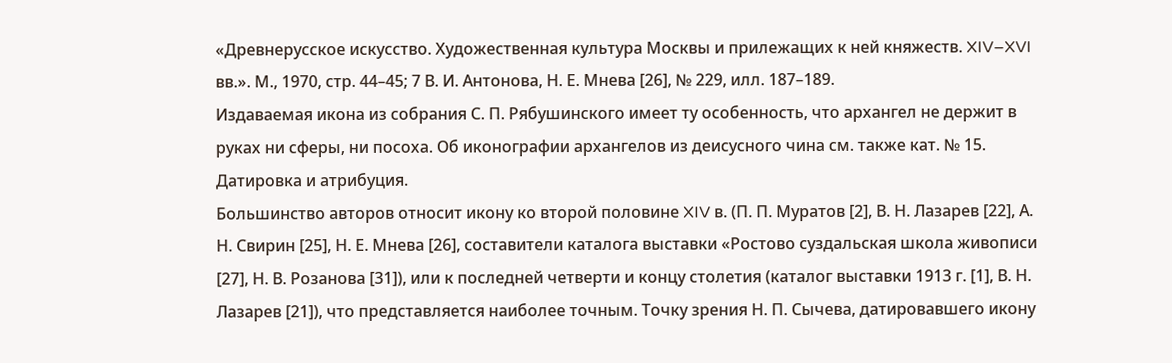«Древнерусское искусство. Художественная культура Москвы и прилежащих к ней княжеств. XIV–XVI вв.». М., 1970, стр. 44–45; 7 В. И. Антонова, Н. Е. Мнева [26], № 229, илл. 187–189.
Издаваемая икона из собрания С. П. Рябушинского имеет ту особенность, что архангел не держит в руках ни сферы, ни посоха. Об иконографии архангелов из деисусного чина см. также кат. № 15.
Датировка и атрибуция.
Большинство авторов относит икону ко второй половине XIV в. (П. П. Муратов [2], В. Н. Лазарев [22], А. Н. Свирин [25], Н. Е. Мнева [26], составители каталога выставки «Ростово суздальская школа живописи [27], Н. В. Розанова [31]), или к последней четверти и концу столетия (каталог выставки 1913 г. [1], В. Н. Лазарев [21]), что представляется наиболее точным. Точку зрения Н. П. Сычева, датировавшего икону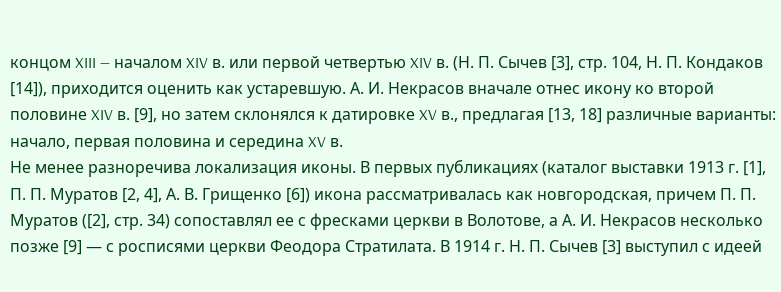концом XIII — началом XIV в. или первой четвертью XIV в. (Н. П. Сычев [3], стр. 104, Н. П. Кондаков [14]), приходится оценить как устаревшую. А. И. Некрасов вначале отнес икону ко второй половине XIV в. [9], но затем склонялся к датировке XV в., предлагая [13, 18] различные варианты: начало, первая половина и середина XV в.
Не менее разноречива локализация иконы. В первых публикациях (каталог выставки 1913 г. [1], П. П. Муратов [2, 4], А. В. Грищенко [6]) икона рассматривалась как новгородская, причем П. П. Муратов ([2], стр. 34) сопоставлял ее с фресками церкви в Волотове, а А. И. Некрасов несколько позже [9] — с росписями церкви Феодора Стратилата. В 1914 г. Н. П. Сычев [3] выступил с идеей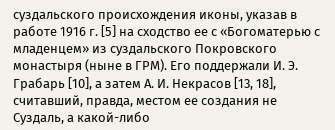суздальского происхождения иконы, указав в работе 1916 г. [5] на сходство ее с «Богоматерью с младенцем» из суздальского Покровского монастыря (ныне в ГРМ). Его поддержали И. Э. Грабарь [10], а затем А. И. Некрасов [13, 18], считавший, правда, местом ее создания не Суздаль, а какой-либо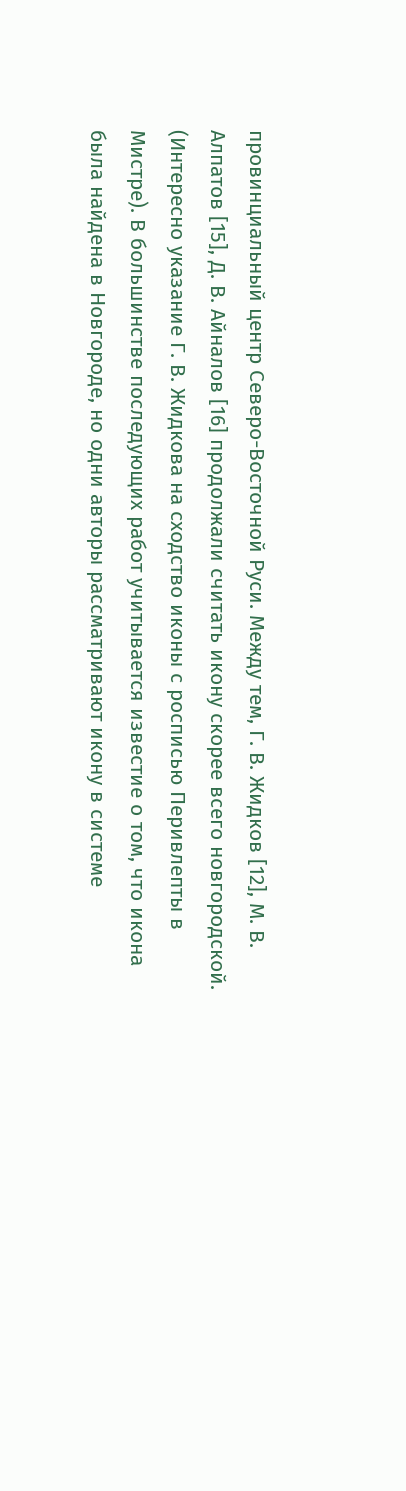провинциальный центр Северо-Восточной Руси. Между тем, Г. В. Жидков [12], М. В. Алпатов [15], Д. В. Айналов [16] продолжали считать икону скорее всего новгородской. (Интересно указание Г. В. Жидкова на сходство иконы с росписью Перивлепты в Мистре). В большинстве последующих работ учитывается известие о том, что икона была найдена в Новгороде, но одни авторы рассматривают икону в системе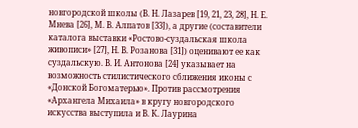новгородской школы (В. Н. Лазарев [19, 21, 23, 28], Н. Е. Мнева [26], М. В. Алпатов [33]), а другие (составители каталога выставки «Ростово-суздальская школа живописи» [27], Н. В. Розанова [31]) оценивают ее как суздальскую. В. И. Антонова [24] указывает на возможность стилистического сближения иконы с «Донской Богоматерью». Против рассмотрения «Архангела Михаила» в кругу новгородского искусства выступила и В. К. Лаурина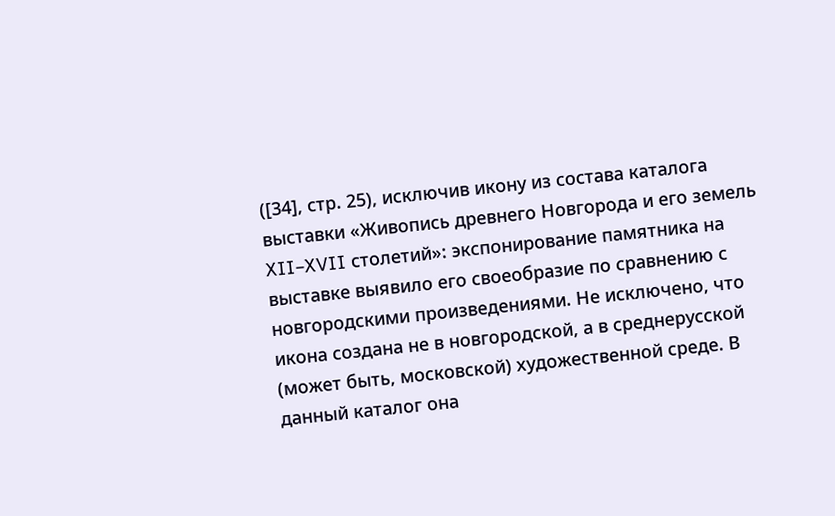([34], стр. 25), исключив икону из состава каталога выставки «Живопись древнего Новгорода и его земель XII–XVII столетий»: экспонирование памятника на выставке выявило его своеобразие по сравнению с новгородскими произведениями. Не исключено, что икона создана не в новгородской, а в среднерусской (может быть, московской) художественной среде. В данный каталог она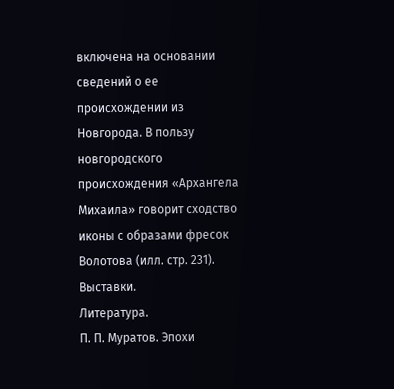включена на основании сведений о ее происхождении из Новгорода. В пользу новгородского происхождения «Архангела Михаила» говорит сходство иконы с образами фресок Волотова (илл. стр. 231).
Выставки.
Литература.
П. П. Муратов. Эпохи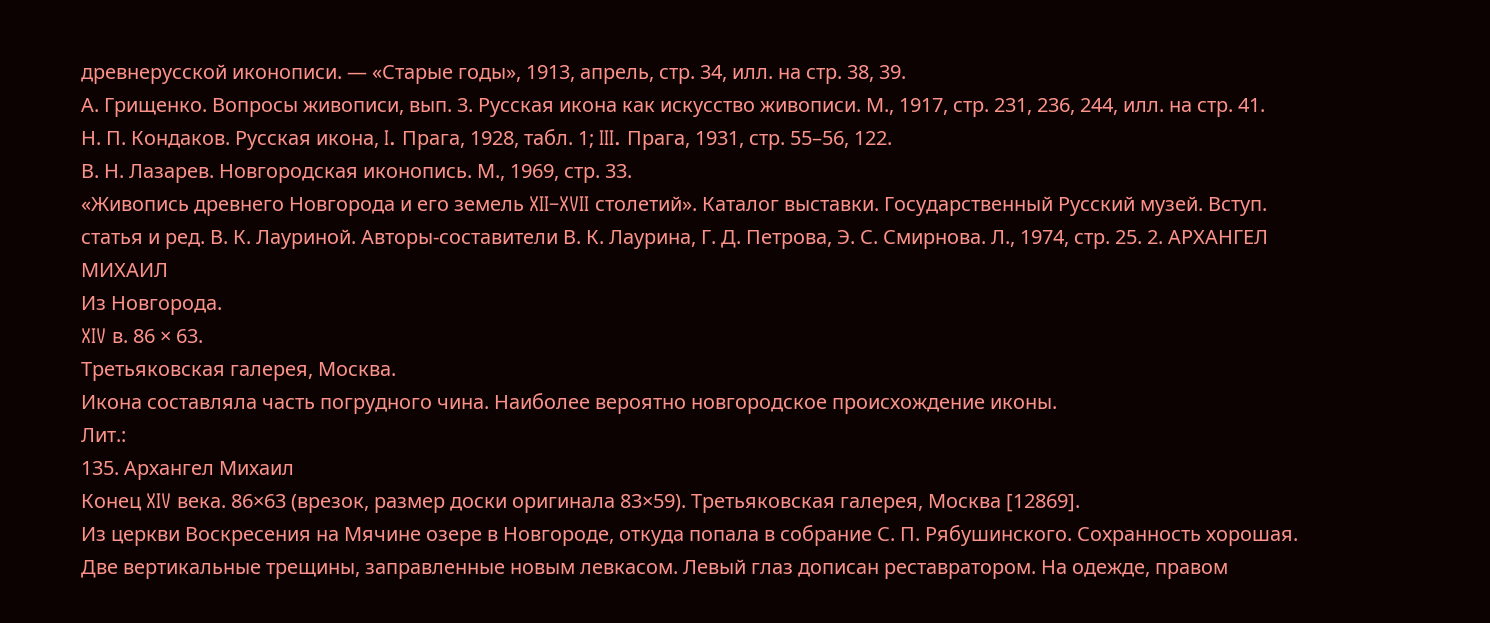древнерусской иконописи. — «Старые годы», 1913, апрель, стр. 34, илл. на стр. 38, 39.
А. Грищенко. Вопросы живописи, вып. 3. Русская икона как искусство живописи. М., 1917, стр. 231, 236, 244, илл. на стр. 41.
Н. П. Кондаков. Русская икона, I. Прага, 1928, табл. 1; III. Прага, 1931, стр. 55–56, 122.
В. Н. Лазарев. Новгородская иконопись. М., 1969, стр. 33.
«Живопись древнего Новгорода и его земель XII–XVII столетий». Каталог выставки. Государственный Русский музей. Вступ. статья и ред. В. К. Лауриной. Авторы-составители В. К. Лаурина, Г. Д. Петрова, Э. С. Смирнова. Л., 1974, стр. 25. 2. АРХАНГЕЛ МИХАИЛ
Из Новгорода.
XIV в. 86 × 63.
Третьяковская галерея, Москва.
Икона составляла часть погрудного чина. Наиболее вероятно новгородское происхождение иконы.
Лит.:
135. Архангел Михаил
Конец XIV века. 86×63 (врезок, размер доски оригинала 83×59). Третьяковская галерея, Москва [12869].
Из церкви Воскресения на Мячине озере в Новгороде, откуда попала в собрание С. П. Рябушинского. Сохранность хорошая. Две вертикальные трещины, заправленные новым левкасом. Левый глаз дописан реставратором. На одежде, правом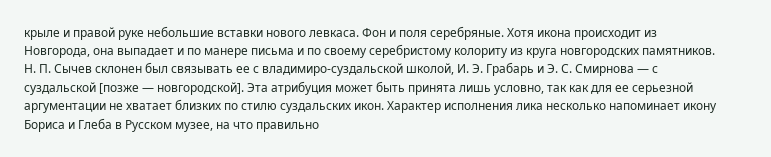крыле и правой руке небольшие вставки нового левкаса. Фон и поля серебряные. Хотя икона происходит из Новгорода, она выпадает и по манере письма и по своему серебристому колориту из круга новгородских памятников. Н. П. Сычев склонен был связывать ее с владимиро-суздальской школой, И. Э. Грабарь и Э. С. Смирнова — с суздальской [позже — новгородской]. Эта атрибуция может быть принята лишь условно, так как для ее серьезной аргументации не хватает близких по стилю суздальских икон. Характер исполнения лика несколько напоминает икону Бориса и Глеба в Русском музее, на что правильно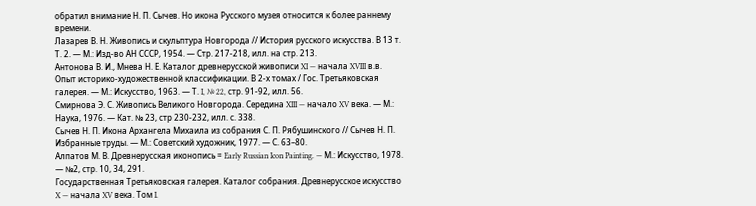обратил внимание Н. П. Сычев. Но икона Русского музея относится к более раннему времени.
Лазарев В. Н. Живопись и скульптура Новгорода // История русского искусства. В 13 т. Т. 2. — М.: Изд-во АН СССР, 1954. — Стр. 217-218, илл. на стр. 213.
Антонова В. И., Мнева Н. Е. Каталог древнерусской живописи XI — начала XVIII в.в. Опыт историко-художественной классификации. В 2-х томах / Гос. Третьяковская галерея. — М.: Искусство, 1963. — Т. I, № 22, стр. 91-92, илл. 56.
Смирнова Э. С. Живопись Великого Новгорода. Середина XIII — начало XV века. — М.: Наука, 1976. — Кат. № 23, стр 230-232, илл. с. 338.
Сычев Н. П. Икона Архангела Михаила из собрания С. П. Рябушинского // Сычев Н. П. Избранные труды. — М.: Советский художник, 1977. — С. 63–80.
Алпатов М. В. Древнерусская иконопись = Early Russian Icon Painting. — М.: Искусство, 1978. — №2, стр. 10, 34, 291.
Государственная Третьяковская галерея. Каталог собрания. Древнерусское искусство X — начала XV века. Том I.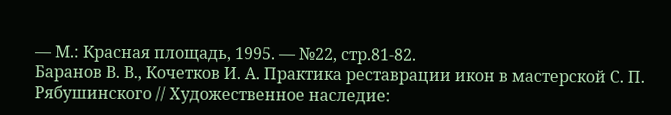— М.: Красная площадь, 1995. — №22, стр.81-82.
Баранов В. В., Кочетков И. А. Практика реставрации икон в мастерской С. П. Рябушинского // Художественное наследие: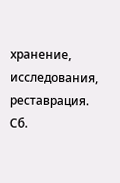хранение, исследования, реставрация. Сб.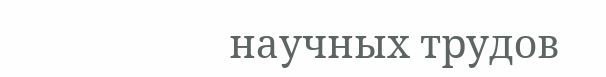научных трудов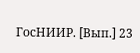ГосНИИР. [Вып.] 23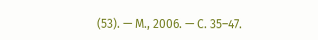(53). — М., 2006. — С. 35–47.